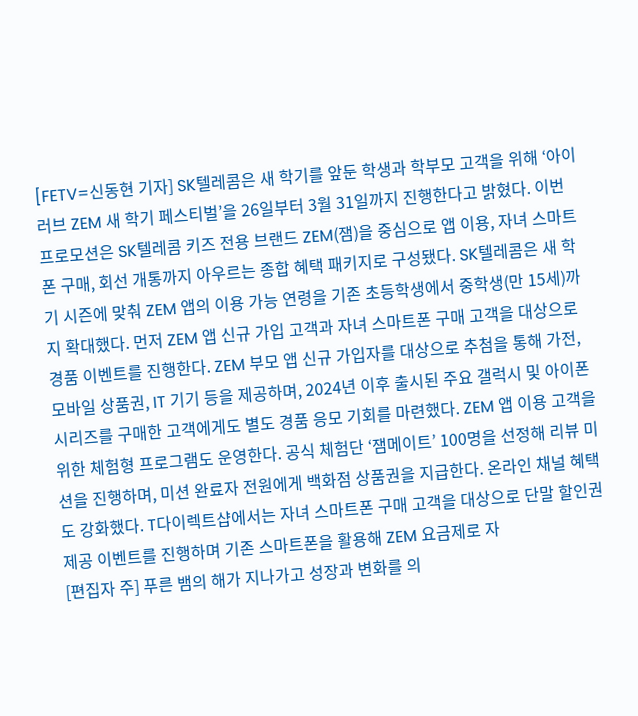[FETV=신동현 기자] SK텔레콤은 새 학기를 앞둔 학생과 학부모 고객을 위해 ‘아이러브 ZEM 새 학기 페스티벌’을 26일부터 3월 31일까지 진행한다고 밝혔다. 이번 프로모션은 SK텔레콤 키즈 전용 브랜드 ZEM(잼)을 중심으로 앱 이용, 자녀 스마트폰 구매, 회선 개통까지 아우르는 종합 혜택 패키지로 구성됐다. SK텔레콤은 새 학기 시즌에 맞춰 ZEM 앱의 이용 가능 연령을 기존 초등학생에서 중학생(만 15세)까지 확대했다. 먼저 ZEM 앱 신규 가입 고객과 자녀 스마트폰 구매 고객을 대상으로 경품 이벤트를 진행한다. ZEM 부모 앱 신규 가입자를 대상으로 추첨을 통해 가전, 모바일 상품권, IT 기기 등을 제공하며, 2024년 이후 출시된 주요 갤럭시 및 아이폰 시리즈를 구매한 고객에게도 별도 경품 응모 기회를 마련했다. ZEM 앱 이용 고객을 위한 체험형 프로그램도 운영한다. 공식 체험단 ‘잼메이트’ 100명을 선정해 리뷰 미션을 진행하며, 미션 완료자 전원에게 백화점 상품권을 지급한다. 온라인 채널 혜택도 강화했다. T다이렉트샵에서는 자녀 스마트폰 구매 고객을 대상으로 단말 할인권 제공 이벤트를 진행하며 기존 스마트폰을 활용해 ZEM 요금제로 자
[편집자 주] 푸른 뱀의 해가 지나가고 성장과 변화를 의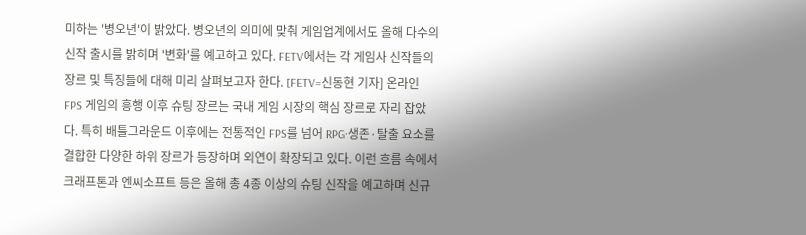미하는 '병오년'이 밝았다. 병오년의 의미에 맞춰 게임업계에서도 올해 다수의 신작 출시를 밝히며 '변화'를 예고하고 있다. FETV에서는 각 게임사 신작들의 장르 및 특징들에 대해 미리 살펴보고자 한다. [FETV=신동현 기자] 온라인 FPS 게임의 흥행 이후 슈팅 장르는 국내 게임 시장의 핵심 장르로 자리 잡았다. 특히 배틀그라운드 이후에는 전통적인 FPS를 넘어 RPG·생존·탈출 요소를 결합한 다양한 하위 장르가 등장하며 외연이 확장되고 있다. 이런 흐름 속에서 크래프톤과 엔씨소프트 등은 올해 총 4종 이상의 슈팅 신작을 예고하며 신규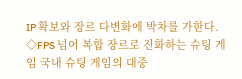IP 확보와 장르 다변화에 박차를 가한다. ◇FPS 넘어 복합 장르로 진화하는 슈팅 게임 국내 슈팅 게임의 대중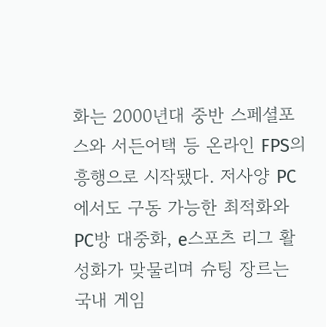화는 2000년대 중반 스페셜포스와 서든어택 등 온라인 FPS의 흥행으로 시작됐다. 저사양 PC에서도 구동 가능한 최적화와 PC방 대중화, e스포츠 리그 활성화가 맞물리며 슈팅 장르는 국내 게임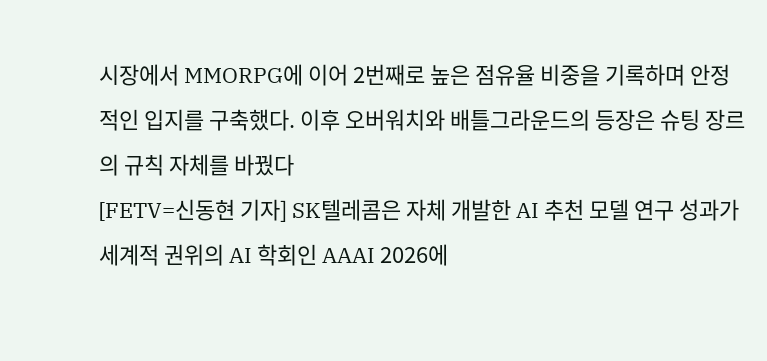시장에서 MMORPG에 이어 2번째로 높은 점유율 비중을 기록하며 안정적인 입지를 구축했다. 이후 오버워치와 배틀그라운드의 등장은 슈팅 장르의 규칙 자체를 바꿨다
[FETV=신동현 기자] SK텔레콤은 자체 개발한 AI 추천 모델 연구 성과가 세계적 권위의 AI 학회인 AAAI 2026에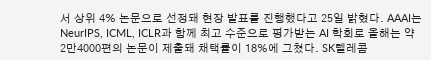서 상위 4% 논문으로 선정돼 현장 발표를 진행했다고 25일 밝혔다. AAAI는 NeurIPS, ICML, ICLR과 함께 최고 수준으로 평가받는 AI 학회로 올해는 약 2만4000편의 논문이 제출돼 채택률이 18%에 그쳤다. SK텔레콤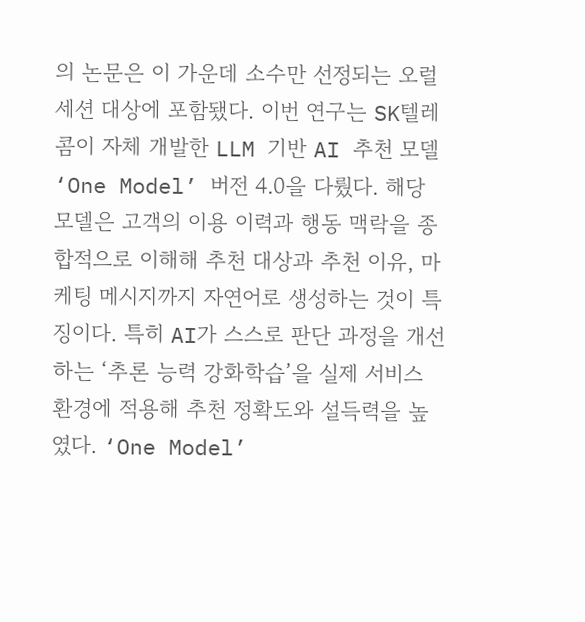의 논문은 이 가운데 소수만 선정되는 오럴 세션 대상에 포함됐다. 이번 연구는 SK텔레콤이 자체 개발한 LLM 기반 AI 추천 모델 ‘One Model’ 버전 4.0을 다뤘다. 해당 모델은 고객의 이용 이력과 행동 맥락을 종합적으로 이해해 추천 대상과 추천 이유, 마케팅 메시지까지 자연어로 생성하는 것이 특징이다. 특히 AI가 스스로 판단 과정을 개선하는 ‘추론 능력 강화학습’을 실제 서비스 환경에 적용해 추천 정확도와 설득력을 높였다. ‘One Model’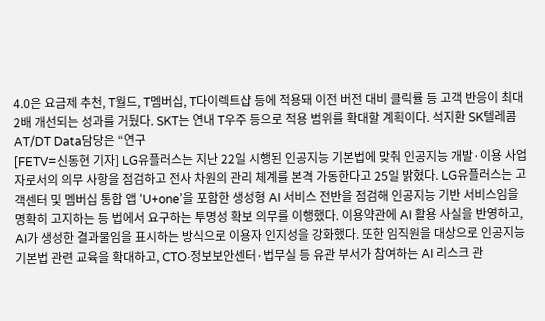4.0은 요금제 추천, T월드, T멤버십, T다이렉트샵 등에 적용돼 이전 버전 대비 클릭률 등 고객 반응이 최대 2배 개선되는 성과를 거뒀다. SKT는 연내 T우주 등으로 적용 범위를 확대할 계획이다. 석지환 SK텔레콤 AT/DT Data담당은 “연구
[FETV=신동현 기자] LG유플러스는 지난 22일 시행된 인공지능 기본법에 맞춰 인공지능 개발·이용 사업자로서의 의무 사항을 점검하고 전사 차원의 관리 체계를 본격 가동한다고 25일 밝혔다. LG유플러스는 고객센터 및 멤버십 통합 앱 ‘U+one’을 포함한 생성형 AI 서비스 전반을 점검해 인공지능 기반 서비스임을 명확히 고지하는 등 법에서 요구하는 투명성 확보 의무를 이행했다. 이용약관에 AI 활용 사실을 반영하고, AI가 생성한 결과물임을 표시하는 방식으로 이용자 인지성을 강화했다. 또한 임직원을 대상으로 인공지능 기본법 관련 교육을 확대하고, CTO·정보보안센터·법무실 등 유관 부서가 참여하는 AI 리스크 관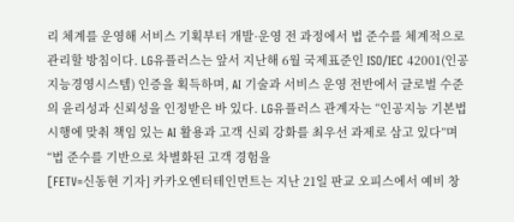리 체계를 운영해 서비스 기획부터 개발·운영 전 과정에서 법 준수를 체계적으로 관리할 방침이다. LG유플러스는 앞서 지난해 6월 국제표준인 ISO/IEC 42001(인공지능경영시스템) 인증을 획득하며, AI 기술과 서비스 운영 전반에서 글로벌 수준의 윤리성과 신뢰성을 인정받은 바 있다. LG유플러스 관계자는 “인공지능 기본법 시행에 맞춰 책임 있는 AI 활용과 고객 신뢰 강화를 최우선 과제로 삼고 있다”며 “법 준수를 기반으로 차별화된 고객 경험을
[FETV=신동현 기자] 카카오엔터테인먼트는 지난 21일 판교 오피스에서 예비 창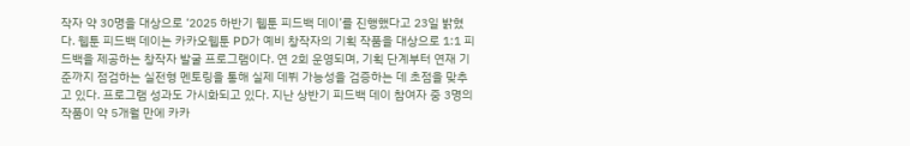작자 약 30명을 대상으로 ‘2025 하반기 웹툰 피드백 데이’를 진행했다고 23일 밝혔다. 웹툰 피드백 데이는 카카오웹툰 PD가 예비 창작자의 기획 작품을 대상으로 1:1 피드백을 제공하는 창작자 발굴 프로그램이다. 연 2회 운영되며, 기획 단계부터 연재 기준까지 점검하는 실전형 멘토링을 통해 실제 데뷔 가능성을 검증하는 데 초점을 맞추고 있다. 프로그램 성과도 가시화되고 있다. 지난 상반기 피드백 데이 참여자 중 3명의 작품이 약 5개월 만에 카카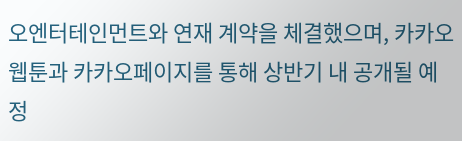오엔터테인먼트와 연재 계약을 체결했으며, 카카오웹툰과 카카오페이지를 통해 상반기 내 공개될 예정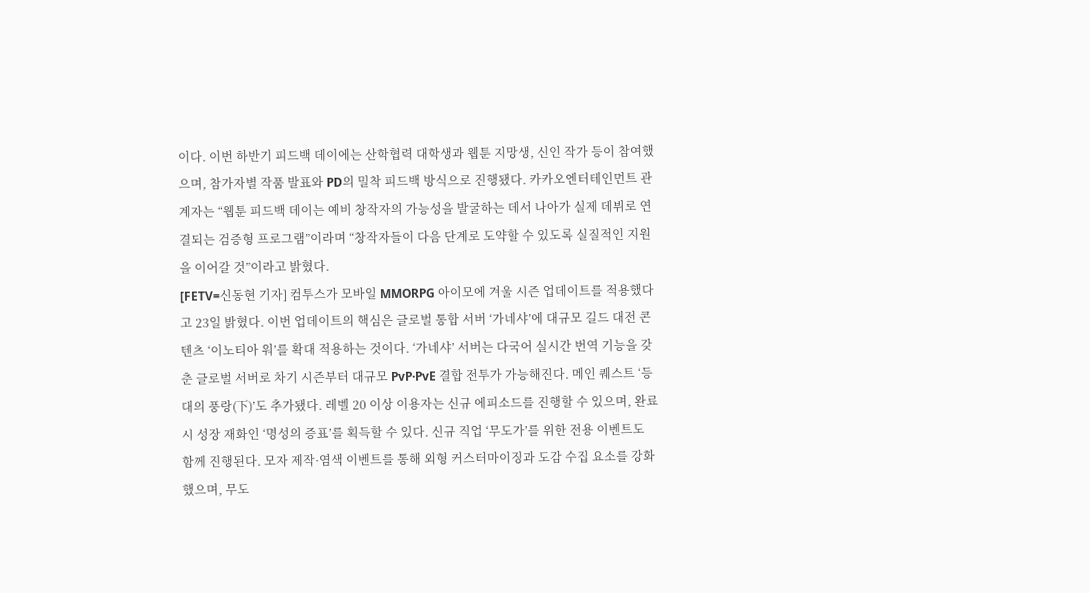이다. 이번 하반기 피드백 데이에는 산학협력 대학생과 웹툰 지망생, 신인 작가 등이 참여했으며, 참가자별 작품 발표와 PD의 밀착 피드백 방식으로 진행됐다. 카카오엔터테인먼트 관계자는 “웹툰 피드백 데이는 예비 창작자의 가능성을 발굴하는 데서 나아가 실제 데뷔로 연결되는 검증형 프로그램”이라며 “창작자들이 다음 단계로 도약할 수 있도록 실질적인 지원을 이어갈 것”이라고 밝혔다.
[FETV=신동현 기자] 컴투스가 모바일 MMORPG 아이모에 겨울 시즌 업데이트를 적용했다고 23일 밝혔다. 이번 업데이트의 핵심은 글로벌 통합 서버 ‘가네샤’에 대규모 길드 대전 콘텐츠 ‘이노티아 워’를 확대 적용하는 것이다. ‘가네샤’ 서버는 다국어 실시간 번역 기능을 갖춘 글로벌 서버로 차기 시즌부터 대규모 PvP·PvE 결합 전투가 가능해진다. 메인 퀘스트 ‘등대의 풍랑(下)’도 추가됐다. 레벨 20 이상 이용자는 신규 에피소드를 진행할 수 있으며, 완료 시 성장 재화인 ‘명성의 증표’를 획득할 수 있다. 신규 직업 ‘무도가’를 위한 전용 이벤트도 함께 진행된다. 모자 제작·염색 이벤트를 통해 외형 커스터마이징과 도감 수집 요소를 강화했으며, 무도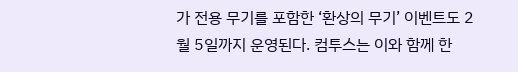가 전용 무기를 포함한 ‘환상의 무기’ 이벤트도 2월 5일까지 운영된다. 컴투스는 이와 함께 한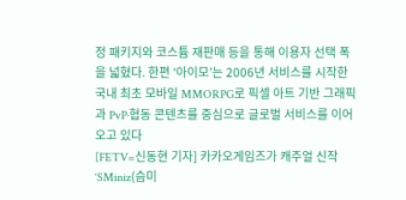정 패키지와 코스튬 재판매 등을 통해 이용자 선택 폭을 넓혔다. 한편 ‘아이모’는 2006년 서비스를 시작한 국내 최초 모바일 MMORPG로 픽셀 아트 기반 그래픽과 PvP·협동 콘텐츠를 중심으로 글로벌 서비스를 이어오고 있다
[FETV=신동현 기자] 카카오게임즈가 캐주얼 신작 ‘SMiniz(슴미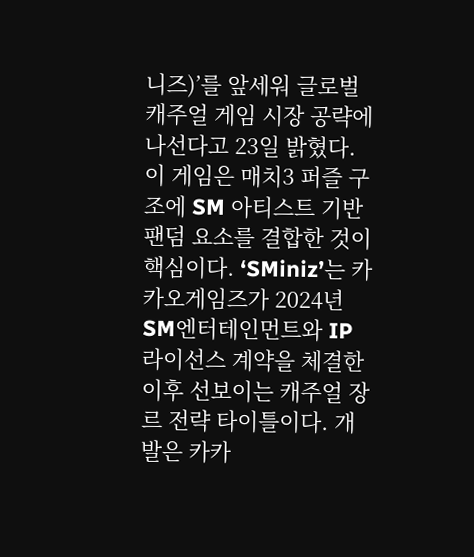니즈)’를 앞세워 글로벌 캐주얼 게임 시장 공략에 나선다고 23일 밝혔다. 이 게임은 매치3 퍼즐 구조에 SM 아티스트 기반 팬덤 요소를 결합한 것이 핵심이다. ‘SMiniz’는 카카오게임즈가 2024년 SM엔터테인먼트와 IP 라이선스 계약을 체결한 이후 선보이는 캐주얼 장르 전략 타이틀이다. 개발은 카카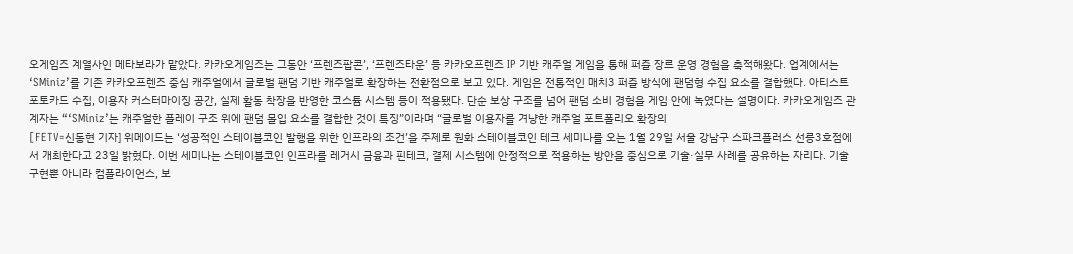오게임즈 계열사인 메타보라가 맡았다. 카카오게임즈는 그동안 ‘프렌즈팝콘’, ‘프렌즈타운’ 등 카카오프렌즈 IP 기반 캐주얼 게임을 통해 퍼즐 장르 운영 경험을 축적해왔다. 업계에서는 ‘SMiniz’를 기존 카카오프렌즈 중심 캐주얼에서 글로벌 팬덤 기반 캐주얼로 확장하는 전환점으로 보고 있다. 게임은 전통적인 매치3 퍼즐 방식에 팬덤형 수집 요소를 결합했다. 아티스트 포토카드 수집, 이용자 커스터마이징 공간, 실제 활동 착장을 반영한 코스튬 시스템 등이 적용됐다. 단순 보상 구조를 넘어 팬덤 소비 경험을 게임 안에 녹였다는 설명이다. 카카오게임즈 관계자는 “‘SMiniz’는 캐주얼한 플레이 구조 위에 팬덤 몰입 요소를 결합한 것이 특징”이라며 “글로벌 이용자를 겨냥한 캐주얼 포트폴리오 확장의
[FETV=신동현 기자] 위메이드는 ‘성공적인 스테이블코인 발행을 위한 인프라의 조건’을 주제로 원화 스테이블코인 테크 세미나를 오는 1월 29일 서울 강남구 스파크플러스 선릉3호점에서 개최한다고 23일 밝혔다. 이번 세미나는 스테이블코인 인프라를 레거시 금융과 핀테크, 결제 시스템에 안정적으로 적용하는 방안을 중심으로 기술·실무 사례를 공유하는 자리다. 기술 구현뿐 아니라 컴플라이언스, 보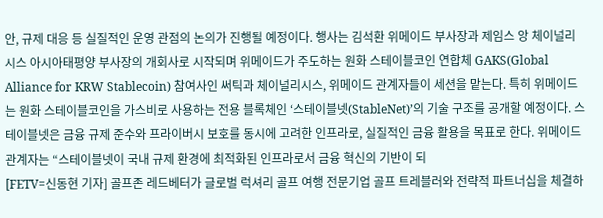안, 규제 대응 등 실질적인 운영 관점의 논의가 진행될 예정이다. 행사는 김석환 위메이드 부사장과 제임스 앙 체이널리시스 아시아태평양 부사장의 개회사로 시작되며 위메이드가 주도하는 원화 스테이블코인 연합체 GAKS(Global Alliance for KRW Stablecoin) 참여사인 써틱과 체이널리시스, 위메이드 관계자들이 세션을 맡는다. 특히 위메이드는 원화 스테이블코인을 가스비로 사용하는 전용 블록체인 ‘스테이블넷(StableNet)’의 기술 구조를 공개할 예정이다. 스테이블넷은 금융 규제 준수와 프라이버시 보호를 동시에 고려한 인프라로, 실질적인 금융 활용을 목표로 한다. 위메이드 관계자는 “스테이블넷이 국내 규제 환경에 최적화된 인프라로서 금융 혁신의 기반이 되
[FETV=신동현 기자] 골프존 레드베터가 글로벌 럭셔리 골프 여행 전문기업 골프 트레블러와 전략적 파트너십을 체결하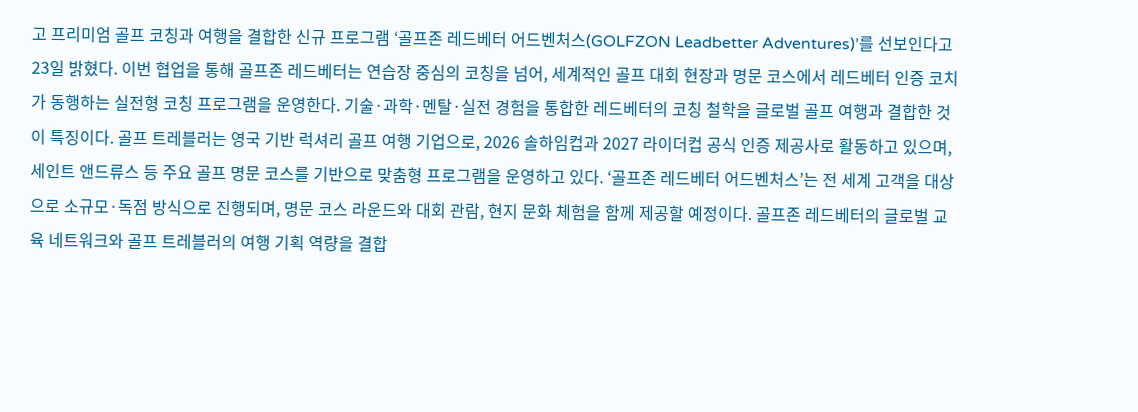고 프리미엄 골프 코칭과 여행을 결합한 신규 프로그램 ‘골프존 레드베터 어드벤처스(GOLFZON Leadbetter Adventures)’를 선보인다고 23일 밝혔다. 이번 협업을 통해 골프존 레드베터는 연습장 중심의 코칭을 넘어, 세계적인 골프 대회 현장과 명문 코스에서 레드베터 인증 코치가 동행하는 실전형 코칭 프로그램을 운영한다. 기술·과학·멘탈·실전 경험을 통합한 레드베터의 코칭 철학을 글로벌 골프 여행과 결합한 것이 특징이다. 골프 트레블러는 영국 기반 럭셔리 골프 여행 기업으로, 2026 솔하임컵과 2027 라이더컵 공식 인증 제공사로 활동하고 있으며, 세인트 앤드류스 등 주요 골프 명문 코스를 기반으로 맞춤형 프로그램을 운영하고 있다. ‘골프존 레드베터 어드벤처스’는 전 세계 고객을 대상으로 소규모·독점 방식으로 진행되며, 명문 코스 라운드와 대회 관람, 현지 문화 체험을 함께 제공할 예정이다. 골프존 레드베터의 글로벌 교육 네트워크와 골프 트레블러의 여행 기획 역량을 결합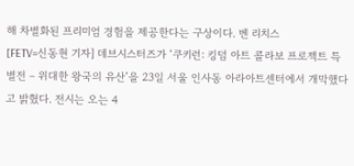해 차별화된 프리미엄 경험을 제공한다는 구상이다. 벤 리치스
[FETV=신동현 기자] 데브시스터즈가 ‘쿠키런: 킹덤 아트 콜라보 프로젝트 특별전 – 위대한 왕국의 유산’을 23일 서울 인사동 아라아트센터에서 개막했다고 밝혔다. 전시는 오는 4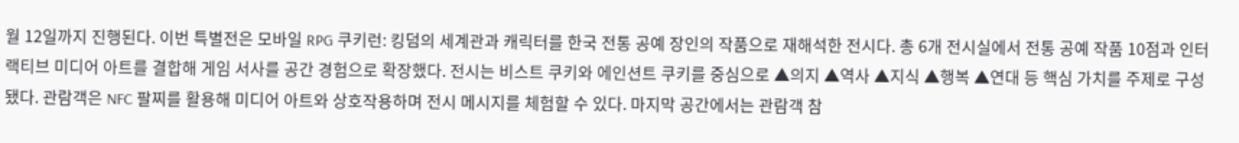월 12일까지 진행된다. 이번 특별전은 모바일 RPG 쿠키런: 킹덤의 세계관과 캐릭터를 한국 전통 공예 장인의 작품으로 재해석한 전시다. 총 6개 전시실에서 전통 공예 작품 10점과 인터랙티브 미디어 아트를 결합해 게임 서사를 공간 경험으로 확장했다. 전시는 비스트 쿠키와 에인션트 쿠키를 중심으로 ▲의지 ▲역사 ▲지식 ▲행복 ▲연대 등 핵심 가치를 주제로 구성됐다. 관람객은 NFC 팔찌를 활용해 미디어 아트와 상호작용하며 전시 메시지를 체험할 수 있다. 마지막 공간에서는 관람객 참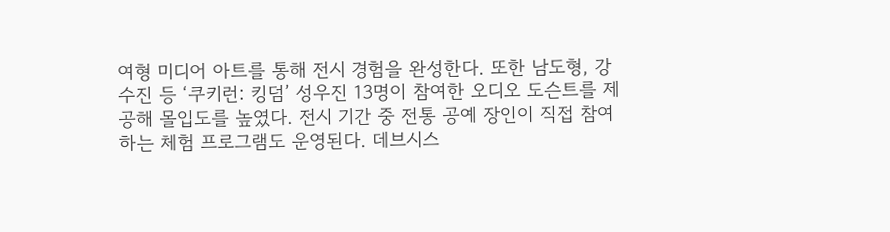여형 미디어 아트를 통해 전시 경험을 완성한다. 또한 남도형, 강수진 등 ‘쿠키런: 킹덤’ 성우진 13명이 참여한 오디오 도슨트를 제공해 몰입도를 높였다. 전시 기간 중 전통 공예 장인이 직접 참여하는 체험 프로그램도 운영된다. 데브시스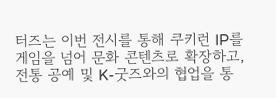터즈는 이번 전시를 통해 쿠키런 IP를 게임을 넘어 문화 콘텐츠로 확장하고, 전통 공예 및 K-굿즈와의 협업을 통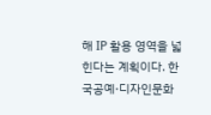해 IP 활용 영역을 넓힌다는 계획이다. 한국공예·디자인문화